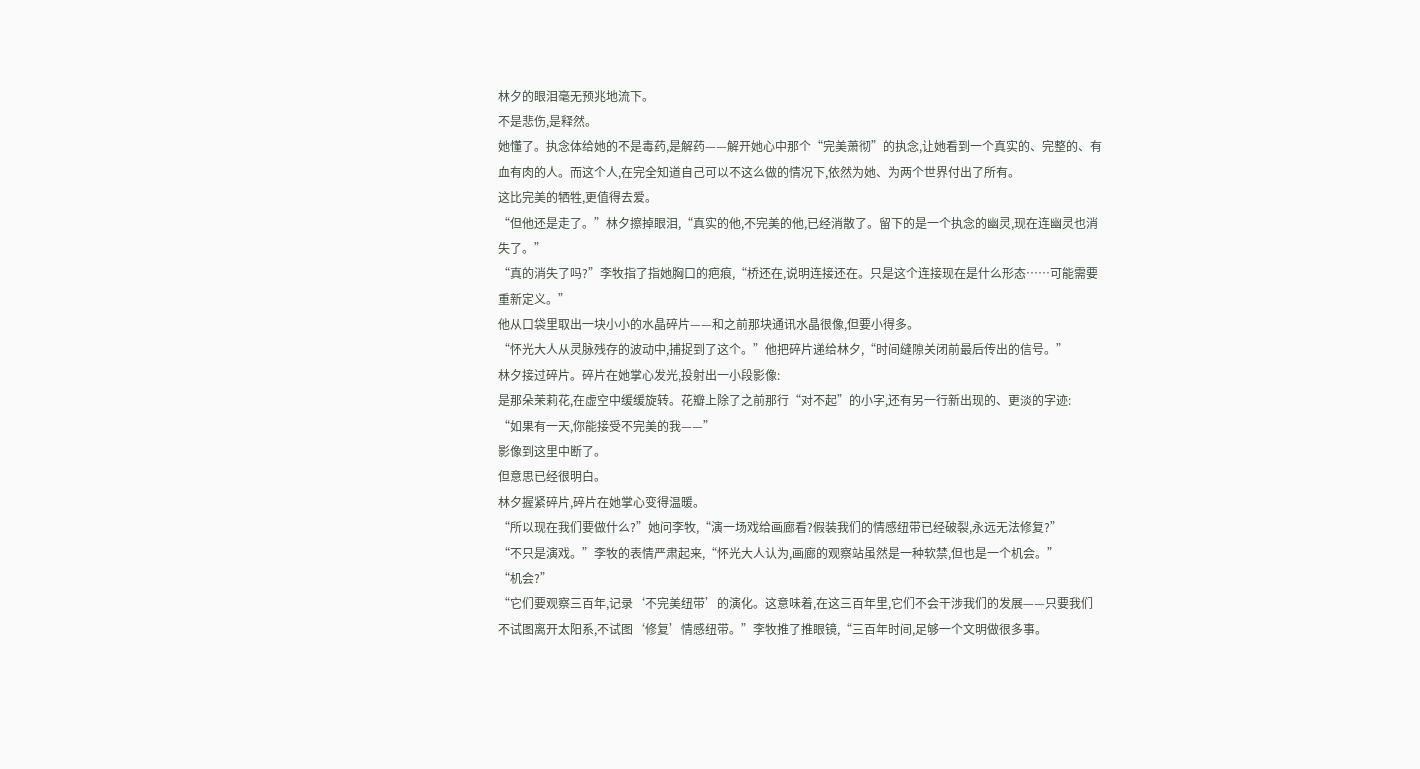林夕的眼泪毫无预兆地流下。
不是悲伤,是释然。
她懂了。执念体给她的不是毒药,是解药——解开她心中那个“完美萧彻”的执念,让她看到一个真实的、完整的、有血有肉的人。而这个人,在完全知道自己可以不这么做的情况下,依然为她、为两个世界付出了所有。
这比完美的牺牲,更值得去爱。
“但他还是走了。”林夕擦掉眼泪,“真实的他,不完美的他,已经消散了。留下的是一个执念的幽灵,现在连幽灵也消失了。”
“真的消失了吗?”李牧指了指她胸口的疤痕,“桥还在,说明连接还在。只是这个连接现在是什么形态……可能需要重新定义。”
他从口袋里取出一块小小的水晶碎片——和之前那块通讯水晶很像,但要小得多。
“怀光大人从灵脉残存的波动中,捕捉到了这个。”他把碎片递给林夕,“时间缝隙关闭前最后传出的信号。”
林夕接过碎片。碎片在她掌心发光,投射出一小段影像:
是那朵茉莉花,在虚空中缓缓旋转。花瓣上除了之前那行“对不起”的小字,还有另一行新出现的、更淡的字迹:
“如果有一天,你能接受不完美的我——”
影像到这里中断了。
但意思已经很明白。
林夕握紧碎片,碎片在她掌心变得温暖。
“所以现在我们要做什么?”她问李牧,“演一场戏给画廊看?假装我们的情感纽带已经破裂,永远无法修复?”
“不只是演戏。”李牧的表情严肃起来,“怀光大人认为,画廊的观察站虽然是一种软禁,但也是一个机会。”
“机会?”
“它们要观察三百年,记录‘不完美纽带’的演化。这意味着,在这三百年里,它们不会干涉我们的发展——只要我们不试图离开太阳系,不试图‘修复’情感纽带。”李牧推了推眼镜,“三百年时间,足够一个文明做很多事。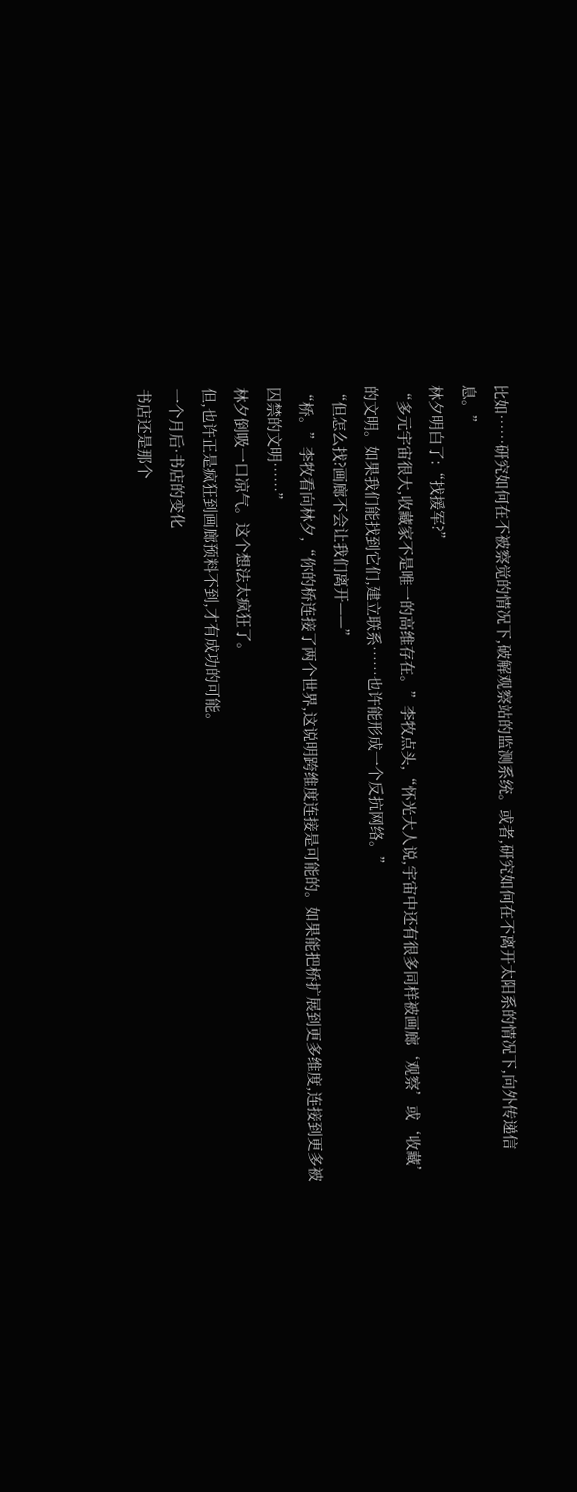比如……研究如何在不被察觉的情况下,破解观察站的监测系统。或者,研究如何在不离开太阳系的情况下,向外传递信息。”
林夕明白了:“找援军?”
“多元宇宙很大,收藏家不是唯一的高维存在。”李牧点头,“怀光大人说,宇宙中还有很多同样被画廊‘观察’或‘收藏’的文明。如果我们能找到它们,建立联系……也许能形成一个反抗网络。”
“但怎么找?画廊不会让我们离开——”
“桥。”李牧看向林夕,“你的桥连接了两个世界,这说明跨维度连接是可能的。如果能把桥扩展到更多维度,连接到更多被囚禁的文明……”
林夕倒吸一口凉气。这个想法太疯狂了。
但,也许正是疯狂到画廊预料不到,才有成功的可能。
一个月后·书店的变化
书店还是那个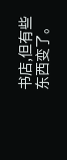书店,但有些东西变了。